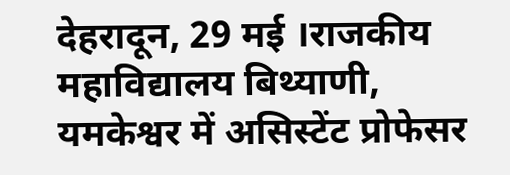देहरादून, 29 मई ।राजकीय महाविद्यालय बिथ्याणी, यमकेश्वर में असिस्टेंट प्रोफेसर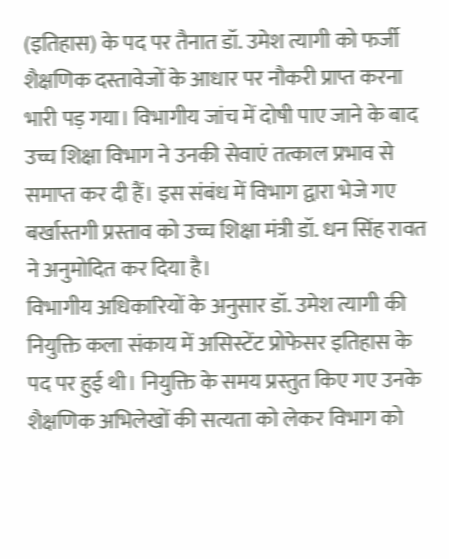(इतिहास) के पद पर तैनात डॉ. उमेश त्यागी को फर्जी शैक्षणिक दस्तावेजों के आधार पर नौकरी प्राप्त करना भारी पड़ गया। विभागीय जांच में दोषी पाए जाने के बाद उच्च शिक्षा विभाग ने उनकी सेवाएं तत्काल प्रभाव से समाप्त कर दी हैं। इस संबंध में विभाग द्वारा भेजे गए बर्खास्तगी प्रस्ताव को उच्च शिक्षा मंत्री डॉ. धन सिंह रावत ने अनुमोदित कर दिया है।
विभागीय अधिकारियों के अनुसार डॉ. उमेश त्यागी की नियुक्ति कला संकाय में असिस्टेंट प्रोफेसर इतिहास के पद पर हुई थी। नियुक्ति के समय प्रस्तुत किए गए उनके शैक्षणिक अभिलेखों की सत्यता को लेकर विभाग को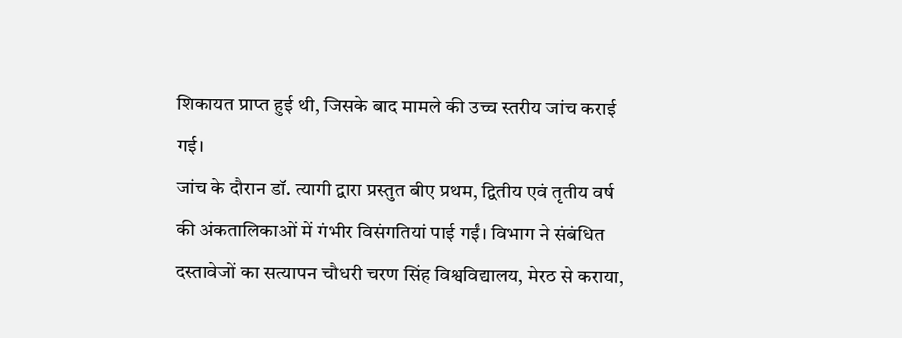शिकायत प्राप्त हुई थी, जिसके बाद मामले की उच्च स्तरीय जांच कराई गई।
जांच के दौरान डॉ. त्यागी द्वारा प्रस्तुत बीए प्रथम, द्वितीय एवं तृतीय वर्ष की अंकतालिकाओं में गंभीर विसंगतियां पाई गईं। विभाग ने संबंधित दस्तावेजों का सत्यापन चौधरी चरण सिंह विश्वविद्यालय, मेरठ से कराया,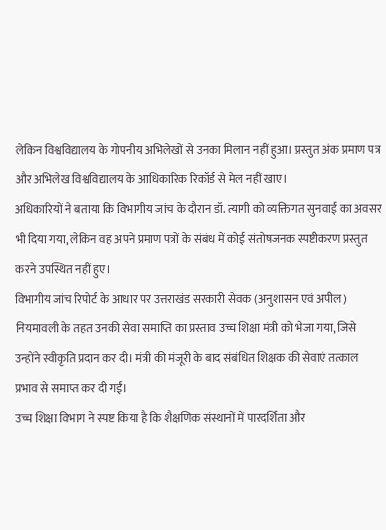लेकिन विश्वविद्यालय के गोपनीय अभिलेखों से उनका मिलान नहीं हुआ। प्रस्तुत अंक प्रमाण पत्र और अभिलेख विश्वविद्यालय के आधिकारिक रिकॉर्ड से मेल नहीं खाए।
अधिकारियों ने बताया कि विभागीय जांच के दौरान डॉ. त्यागी को व्यक्तिगत सुनवाई का अवसर भी दिया गया, लेकिन वह अपने प्रमाण पत्रों के संबंध में कोई संतोषजनक स्पष्टीकरण प्रस्तुत करने उपस्थित नहीं हुए।
विभागीय जांच रिपोर्ट के आधार पर उत्तराखंड सरकारी सेवक (अनुशासन एवं अपील) नियमावली के तहत उनकी सेवा समाप्ति का प्रस्ताव उच्च शिक्षा मंत्री को भेजा गया, जिसे उन्होंने स्वीकृति प्रदान कर दी। मंत्री की मंजूरी के बाद संबंधित शिक्षक की सेवाएं तत्काल प्रभाव से समाप्त कर दी गईं।
उच्च शिक्षा विभाग ने स्पष्ट किया है कि शैक्षणिक संस्थानों में पारदर्शिता और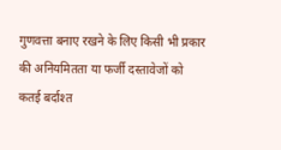गुणवत्ता बनाए रखने के लिए किसी भी प्रकार की अनियमितता या फर्जी दस्तावेजों को कतई बर्दाश्त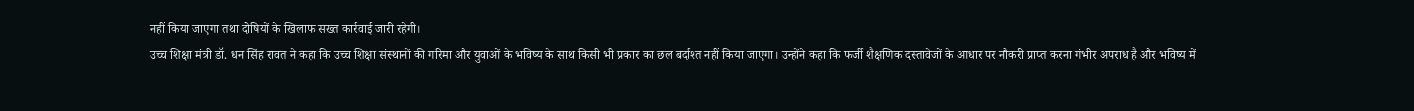नहीं किया जाएगा तथा दोषियों के खिलाफ सख्त कार्रवाई जारी रहेगी।
उच्च शिक्षा मंत्री डॉ. धन सिंह रावत ने कहा कि उच्च शिक्षा संस्थानों की गरिमा और युवाओं के भविष्य के साथ किसी भी प्रकार का छल बर्दाश्त नहीं किया जाएगा। उन्होंने कहा कि फर्जी शैक्षणिक दस्तावेजों के आधार पर नौकरी प्राप्त करना गंभीर अपराध है और भविष्य में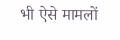भी ऐसे मामलों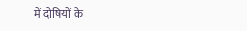में दोषियों के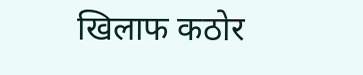खिलाफ कठोर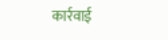कार्रवाई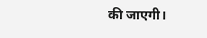की जाएगी।